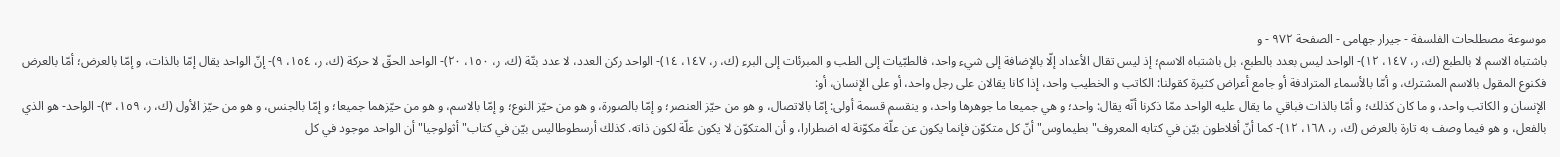موسوعة مصطلحات الفلسفة - جيرار جهامى - الصفحة ٩٧٢ - و
باشتباه الاسم لا بالطبع (ك، ر، ١٤٧، ١٢)- الواحد ليس بعدد بالطبع، بل باشتباه الاسم؛ إذ ليس تقال الأعداد إلّا بالإضافة إلى شيء واحد، فالطبّيات إلى الطب و المبرئات إلى البرء (ك، ر، ١٤٧، ١٤)- الواحد ركن العدد، لا عدد بتّة (ك، ر، ١٥٠، ٢٠)- الواحد الحقّ لا حركة (ك، ر، ١٥٤، ٩)- إنّ الواحد يقال إمّا بالذات، و إمّا بالعرض؛ أمّا بالعرض فكنوع المقول بالاسم المشترك، و أمّا بالأسماء المترادفة أو جامع أعراض كثيرة كقولنا: الكاتب و الخطيب واحد، إذا كانا يقالان على رجل واحد، أو على الإنسان، أو:
الإنسان و الكاتب واحد، و ما كان كذلك؛ و أمّا بالذات فباقي ما يقال عليه الواحد ممّا ذكرنا أنّه يقال: واحد؛ و هي جميعا ما جوهرها واحد، و ينقسم قسمة أولى: إمّا بالاتصال، و هو من حيّز العنصر؛ و إمّا بالصورة، و هو من حيّز النوع؛ و إمّا بالاسم، و هو من حيّزهما جميعا؛ و إمّا بالجنس، و هو من حيّز الأول (ك، ر، ١٥٩، ٣)- الواحد- هو الذي بالفعل، و هو فيما وصف به تارة بالعرض (ك، ر، ١٦٨، ١٢)- كما أنّ أفلاطون بيّن في كتابه المعروف" بطيماوس" أنّ كل متكوّن فإنما يكون عن علّة مكوّنة له اضطرارا، و أن المتكوّن لا يكون علّة لكون ذاته. كذلك أرسطوطاليس بيّن في كتاب" أثولوجيا" أن الواحد موجود في كل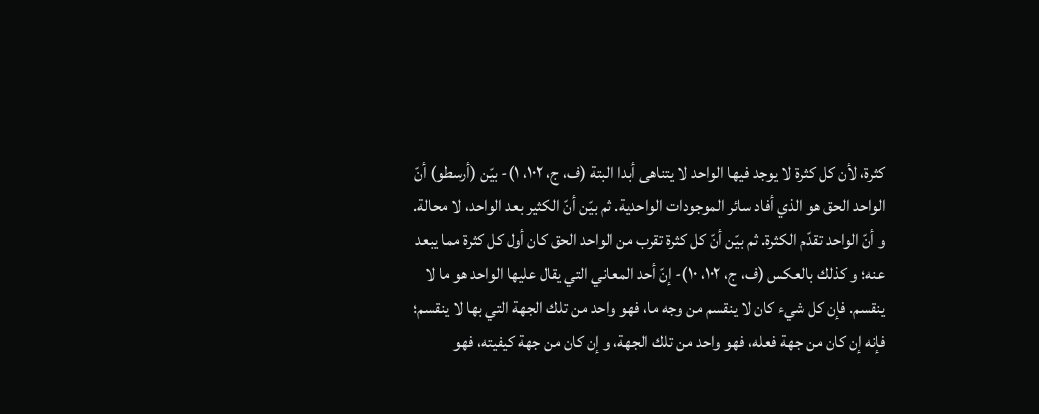كثرة، لأن كل كثرة لا يوجد فيها الواحد لا يتناهى أبدا البتة (ف، ج، ١٠٢، ١)- بيّن (أرسطو) أنّ الواحد الحق هو الذي أفاد سائر الموجودات الواحدية. ثم بيّن أنّ الكثير بعد الواحد، لا محالة. و أنّ الواحد تقدّم الكثرة. ثم بيّن أنّ كل كثرة تقرب من الواحد الحق كان أول كل كثرة مما يبعد عنه؛ و كذلك بالعكس (ف، ج، ١٠٢، ١٠)- إنّ أحد المعاني التي يقال عليها الواحد هو ما لا ينقسم. فإن كل شيء كان لا ينقسم من وجه ما، فهو واحد من تلك الجهة التي بها لا ينقسم؛ فإنه إن كان من جهة فعله، فهو واحد من تلك الجهة، و إن كان من جهة كيفيته، فهو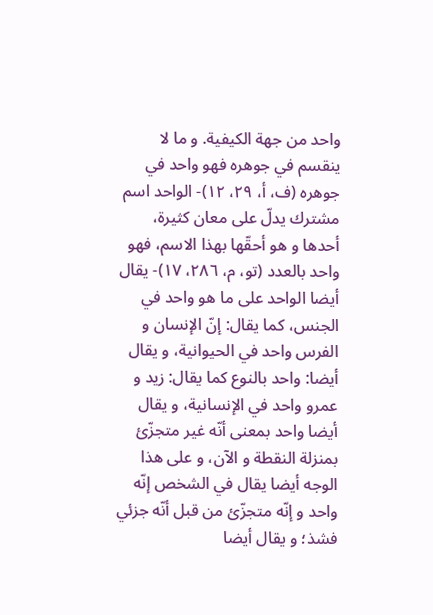واحد من جهة الكيفية. و ما لا ينقسم في جوهره فهو واحد في جوهره (ف، أ، ٢٩، ١٢)- الواحد اسم مشترك يدلّ على معان كثيرة، أحدها و هو أحقّها بهذا الاسم، فهو واحد بالعدد (تو، م، ٢٨٦، ١٧)- يقال أيضا الواحد على ما هو واحد في الجنس، كما يقال: إنّ الإنسان و الفرس واحد في الحيوانية، و يقال أيضا: واحد بالنوع كما يقال: زيد و عمرو واحد في الإنسانية، و يقال أيضا واحد بمعنى أنّه غير متجزّئ بمنزلة النقطة و الآن، و على هذا الوجه أيضا يقال في الشخص إنّه واحد و إنّه متجزّئ من قبل أنّه جزئي فشذ؛ و يقال أيضا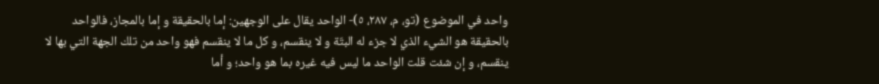واحد في الموضوع (تو، م، ٢٨٧، ٥)- الواحد يقال على الوجهين: إما بالحقيقة و إما بالمجاز، فالواحد بالحقيقة هو الشيء الذي لا جزء له البتّة و لا ينقسم، و كل ما لا ينقسم فهو واحد من تلك الجهة التي بها لا ينقسم، و إن شئت قلت الواحد ما ليس فيه غيره بما هو واحد؛ و أما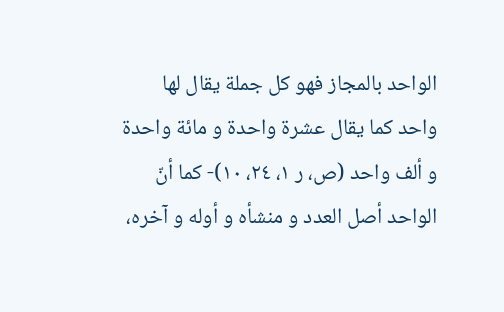الواحد بالمجاز فهو كل جملة يقال لها واحد كما يقال عشرة واحدة و مائة واحدة و ألف واحد (ص، ر ١، ٢٤، ١٠)- كما أنّ الواحد أصل العدد و منشأه و أوله و آخره،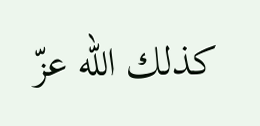كذلك اللّه عزّ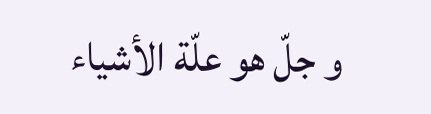و جلّ هو علّة الأشياء